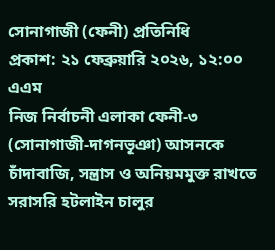সোনাগাজী (ফেনী) প্রতিনিধি
প্রকাশ: ২১ ফেব্রুয়ারি ২০২৬, ১২:০০ এএম
নিজ নির্বাচনী এলাকা ফেনী-৩ (সোনাগাজী-দাগনভূঞা) আসনকে চাঁদাবাজি, সন্ত্রাস ও অনিয়মমুক্ত রাখতে সরাসরি হটলাইন চালুর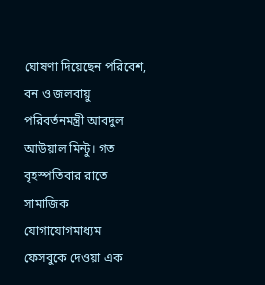ঘোষণা দিয়েছেন পরিবেশ, বন ও জলবায়ু পরিবর্তনমন্ত্রী আবদুল আউয়াল মিন্টু। গত বৃহস্পতিবার রাতে সামাজিক যোগাযোগমাধ্যম ফেসবুকে দেওয়া এক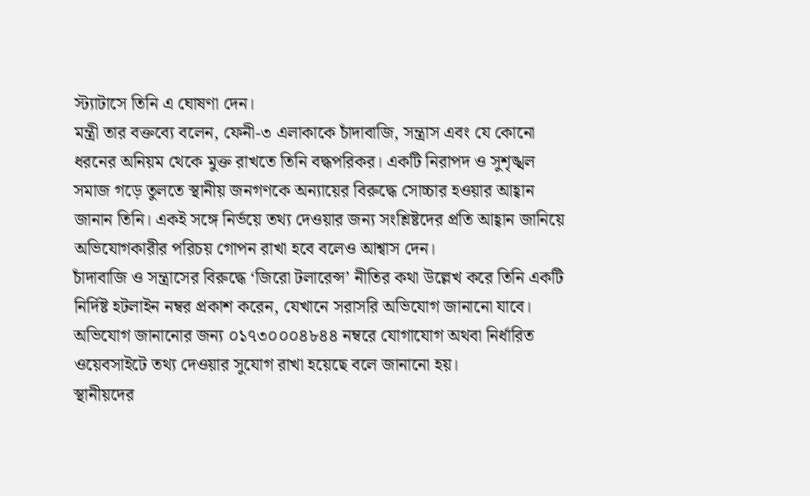স্ট্যাটাসে তিনি এ ঘোষণা দেন।
মন্ত্রী তার বক্তব্যে বলেন, ফেনী-৩ এলাকাকে চাঁদাবাজি, সন্ত্রাস এবং যে কোনো ধরনের অনিয়ম থেকে মুক্ত রাখতে তিনি বদ্ধপরিকর। একটি নিরাপদ ও সুশৃঙ্খল সমাজ গড়ে তুলতে স্থানীয় জনগণকে অন্যায়ের বিরুদ্ধে সোচ্চার হওয়ার আহ্বান জানান তিনি। একই সঙ্গে নির্ভয়ে তথ্য দেওয়ার জন্য সংশ্লিষ্টদের প্রতি আহ্বান জানিয়ে অভিযোগকারীর পরিচয় গোপন রাখা হবে বলেও আশ্বাস দেন।
চাঁদাবাজি ও সন্ত্রাসের বিরুদ্ধে ‘জিরো টলারেন্স’ নীতির কথা উল্লেখ করে তিনি একটি নির্দিষ্ট হটলাইন নম্বর প্রকাশ করেন, যেখানে সরাসরি অভিযোগ জানানো যাবে। অভিযোগ জানানোর জন্য ০১৭৩০০০৪৮৪৪ নম্বরে যোগাযোগ অথবা নির্ধারিত ওয়েবসাইটে তথ্য দেওয়ার সুযোগ রাখা হয়েছে বলে জানানো হয়।
স্থানীয়দের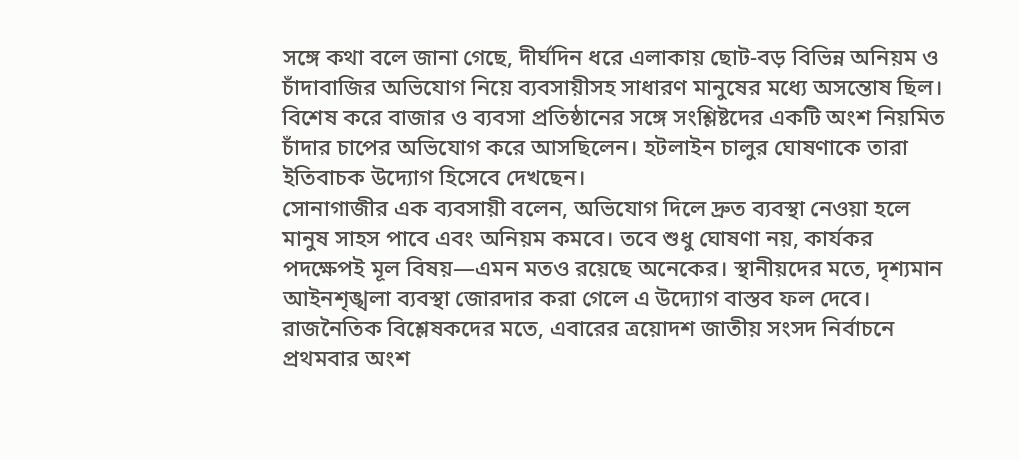সঙ্গে কথা বলে জানা গেছে, দীর্ঘদিন ধরে এলাকায় ছোট-বড় বিভিন্ন অনিয়ম ও চাঁদাবাজির অভিযোগ নিয়ে ব্যবসায়ীসহ সাধারণ মানুষের মধ্যে অসন্তোষ ছিল। বিশেষ করে বাজার ও ব্যবসা প্রতিষ্ঠানের সঙ্গে সংশ্লিষ্টদের একটি অংশ নিয়মিত চাঁদার চাপের অভিযোগ করে আসছিলেন। হটলাইন চালুর ঘোষণাকে তারা ইতিবাচক উদ্যোগ হিসেবে দেখছেন।
সোনাগাজীর এক ব্যবসায়ী বলেন, অভিযোগ দিলে দ্রুত ব্যবস্থা নেওয়া হলে মানুষ সাহস পাবে এবং অনিয়ম কমবে। তবে শুধু ঘোষণা নয়, কার্যকর পদক্ষেপই মূল বিষয়—এমন মতও রয়েছে অনেকের। স্থানীয়দের মতে, দৃশ্যমান আইনশৃঙ্খলা ব্যবস্থা জোরদার করা গেলে এ উদ্যোগ বাস্তব ফল দেবে।
রাজনৈতিক বিশ্লেষকদের মতে, এবারের ত্রয়োদশ জাতীয় সংসদ নির্বাচনে প্রথমবার অংশ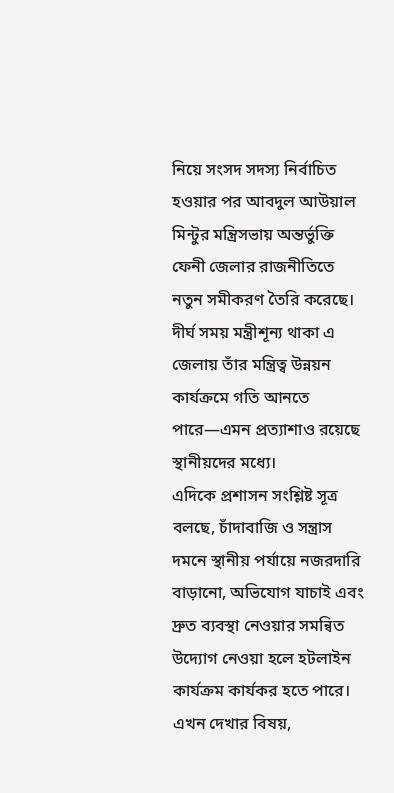নিয়ে সংসদ সদস্য নির্বাচিত হওয়ার পর আবদুল আউয়াল মিন্টুর মন্ত্রিসভায় অন্তর্ভুক্তি ফেনী জেলার রাজনীতিতে নতুন সমীকরণ তৈরি করেছে। দীর্ঘ সময় মন্ত্রীশূন্য থাকা এ জেলায় তাঁর মন্ত্রিত্ব উন্নয়ন কার্যক্রমে গতি আনতে পারে—এমন প্রত্যাশাও রয়েছে স্থানীয়দের মধ্যে।
এদিকে প্রশাসন সংশ্লিষ্ট সূত্র বলছে, চাঁদাবাজি ও সন্ত্রাস দমনে স্থানীয় পর্যায়ে নজরদারি বাড়ানো, অভিযোগ যাচাই এবং দ্রুত ব্যবস্থা নেওয়ার সমন্বিত উদ্যোগ নেওয়া হলে হটলাইন কার্যক্রম কার্যকর হতে পারে। এখন দেখার বিষয়,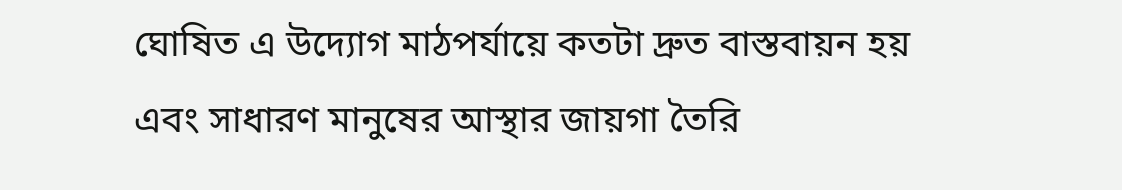ঘোষিত এ উদ্যোগ মাঠপর্যায়ে কতটা দ্রুত বাস্তবায়ন হয় এবং সাধারণ মানুষের আস্থার জায়গা তৈরি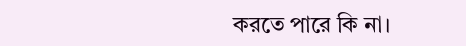করতে পারে কি না।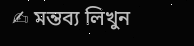✍ মন্তব্য লিখুন